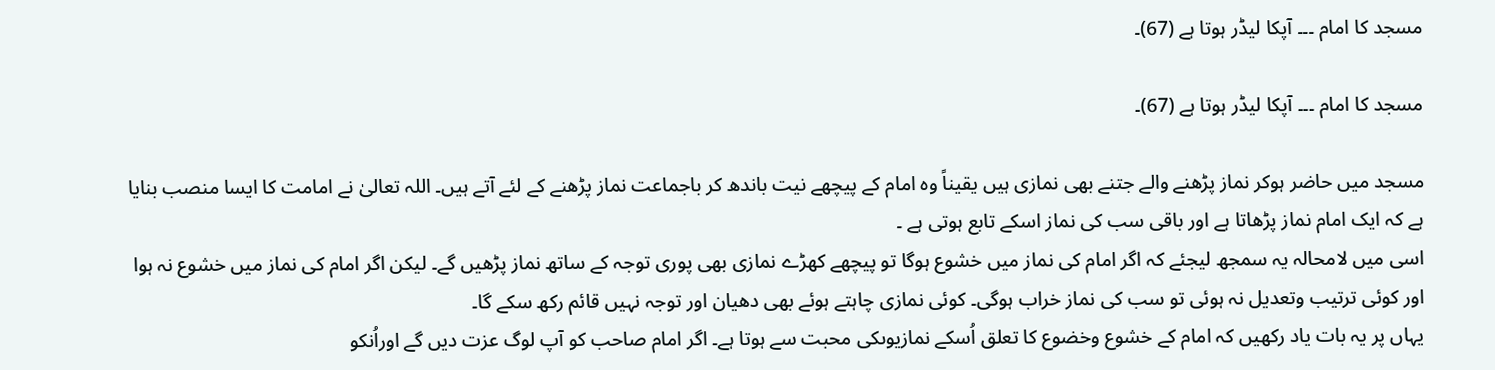مسجد کا امام ۔۔۔ آپکا لیڈر ہوتا ہے (67)۔

مسجد کا امام ۔۔۔ آپکا لیڈر ہوتا ہے (67)۔

مسجد میں حاضر ہوکر نماز پڑھنے والے جتنے بھی نمازی ہیں یقیناً وہ امام کے پیچھے نیت باندھ کر باجماعت نماز پڑھنے کے لئے آتے ہیں۔ اللہ تعالیٰ نے امامت کا ایسا منصب بنایا ہے کہ ایک امام نماز پڑھاتا ہے اور باقی سب کی نماز اسکے تابع ہوتی ہے ۔
اسی میں لامحالہ یہ سمجھ لیجئے کہ اگر امام کی نماز میں خشوع ہوگا تو پیچھے کھڑے نمازی بھی پوری توجہ کے ساتھ نماز پڑھیں گے۔ لیکن اگر امام کی نماز میں خشوع نہ ہوا اور کوئی ترتیب وتعدیل نہ ہوئی تو سب کی نماز خراب ہوگی۔ کوئی نمازی چاہتے ہوئے بھی دھیان اور توجہ نہیں قائم رکھ سکے گا۔
یہاں پر یہ بات یاد رکھیں کہ امام کے خشوع وخضوع کا تعلق اُسکے نمازیوںکی محبت سے ہوتا ہے۔ اگر امام صاحب کو آپ لوگ عزت دیں گے اوراُنکو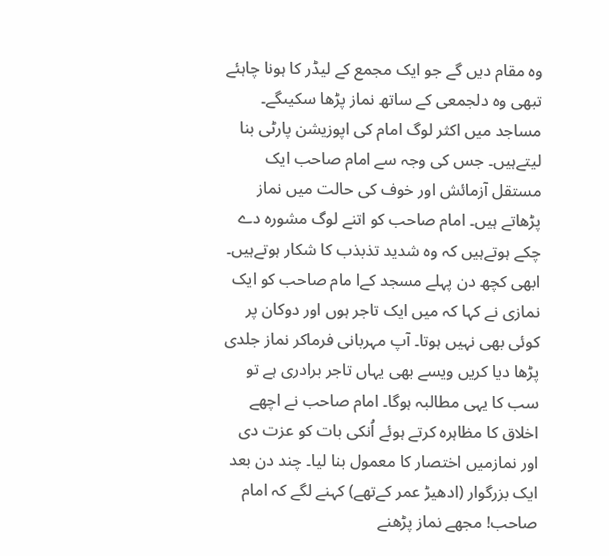وہ مقام دیں گے جو ایک مجمع کے لیڈر کا ہونا چاہئے تبھی وہ دلجمعی کے ساتھ نماز پڑھا سکیںگے۔
مساجد میں اکثر لوگ امام کی اپوزیشن پارٹی بنا لیتےہیں۔ جس کی وجہ سے امام صاحب ایک مستقل آزمائش اور خوف کی حالت میں نماز پڑھاتے ہیں۔ امام صاحب کو اتنے لوگ مشورہ دے چکے ہوتےہیں کہ وہ شدید تذبذب کا شکار ہوتےہیں۔ ابھی کچھ دن پہلے مسجد کےا مام صاحب کو ایک نمازی نے کہا کہ میں ایک تاجر ہوں اور دوکان پر کوئی بھی نہیں ہوتا۔ آپ مہربانی فرماکر نماز جلدی پڑھا دیا کریں ویسے بھی یہاں تاجر برادری ہے تو سب کا یہی مطالبہ ہوگا۔ امام صاحب نے اچھے اخلاق کا مظاہرہ کرتے ہوئے اُنکی بات کو عزت دی اور نمازمیں اختصار کا معمول بنا لیا۔ چند دن بعد ایک بزرگوار (ادھیڑ عمر کےتھے) کہنے لگے کہ امام صاحب! مجھے نماز پڑھنے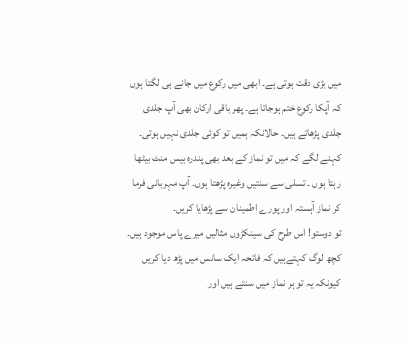میں بڑی دقت ہوتی ہے۔ ابھی میں رکوع میں جانے ہی لگتا ہوں کہ آپکا رکوع ختم ہوجاتا ہے۔ پھر باقی ارکان بھی آپ جلدی جلدی پڑھاتے ہیں۔ حالانکہ ہمیں تو کوئی جلدی نہیں ہوتی۔ کہنے لگے کہ میں تو نماز کے بعد بھی پندرہ بیس منٹ بیٹھا رہتا ہوں ۔ تسلی سے سنتیں وغیرہ پڑھتا ہوں۔ آپ مہربانی فرما کر نماز آہستہ اور پورے اطمینان سے پڑھایا کریں۔
تو دوستو! اس طرح کی سینکڑوں مثالیں میرے پاس موجود ہیں۔ کچھ لوگ کہتےہیں کہ فاتحہ ایک سانس میں پڑھ دیا کریں کیونکہ یہ تو ہر نماز میں سنتے ہیں اور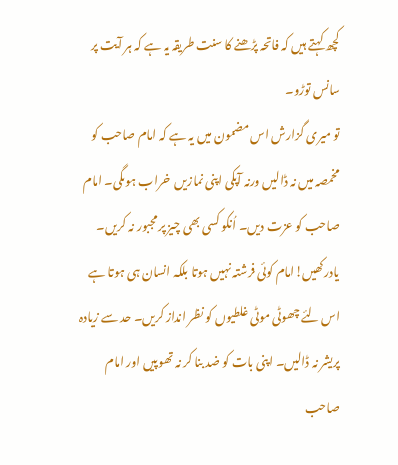کچھ کہتے ہیں کہ فاتحہ پڑھنے کا سنت طریقہ یہ ہے کہ ہر آیت پر سانس توڑو۔
تو میری گزارش اس مضمون میں یہ ہے کہ امام صاحب کو مخمصہ میں نہ ڈالیں ورنہ آپکی اپنی نمازیں  خراب ہوںگی۔ امام صاحب کو عزت دیں۔ اُنکو کسی بھی چیز پر مجبور نہ کریں۔ یادرکھیں!امام کوئی فرشتہ نہیں ہوتا بلکہ انسان ہی ہوتا ہے اس لئے چھوٹی موٹی غلطیوں کو نظر انداز کریں۔ حد سے زیادہ پریشر نہ ڈالیں۔ اپنی بات کو ضد بنا کر نہ تھوپیں اور امام صاحب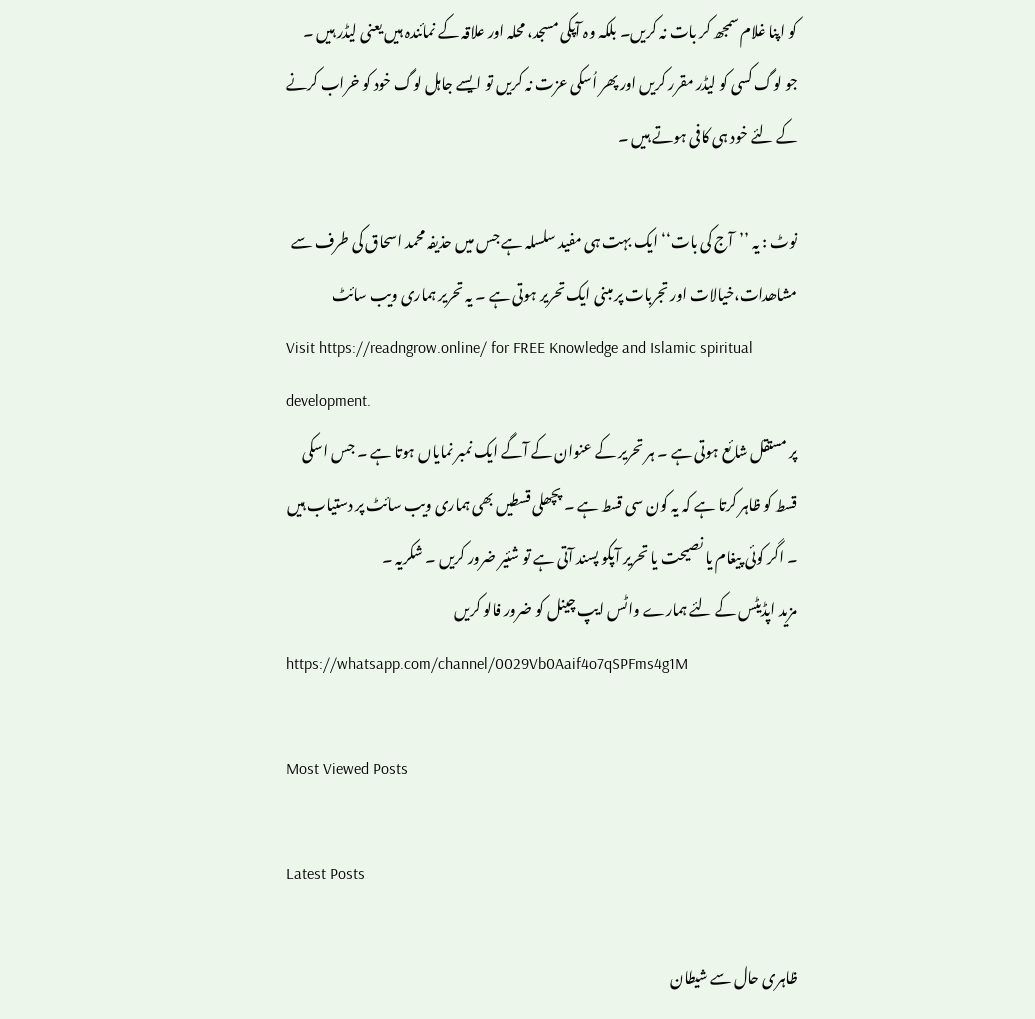کو اپنا غلام سمجھ کر بات نہ کریں۔ بلکہ وہ آپکی مسجد، محلہ اور علاقہ کے نمائندہ ہیں یعنی لیڈر ہیں ۔ جو لوگ کسی کو لیڈر مقرر کریں اور پھر اُسکی عزت نہ کریں تو ایسے جاہل لوگ خود کو خراب کرنے کے لئے خود ہی کافی ہوتے ہیں ۔

نوٹ : یہ ’’آج کی بات‘‘ ایک بہت ہی مفید سلسلہ ہے جس میں حذیفہ محمد اسحاق کی طرف سے مشاھدات،خیالات اور تجربات پر مبنی ایک تحریر ہوتی ہے ۔ یہ تحریر ہماری ویب سائٹ
Visit https://readngrow.online/ for FREE Knowledge and Islamic spiritual development.
پر مستقل شائع ہوتی ہے ۔ ہر تحریر کے عنوان کے آگے ایک نمبر نمایاں ہوتا ہے ۔ جس اسکی قسط کو ظاہر کرتا ہے کہ یہ کون سی قسط ہے ۔ پچھلی قسطیں بھی ہماری ویب سائٹ پر دستیاب ہیں ۔ اگر کوئی پیغام یا نصیحت یا تحریر آپکو پسند آتی ہے تو شئیر ضرور کریں ۔ شکریہ ۔
مزید اپڈیٹس کے لئے ہمارے واٹس ایپ چینل کو ضرور فالو کریں
https://whatsapp.com/channel/0029Vb0Aaif4o7qSPFms4g1M

Most Viewed Posts

Latest Posts

ظاہری حال سے شیطان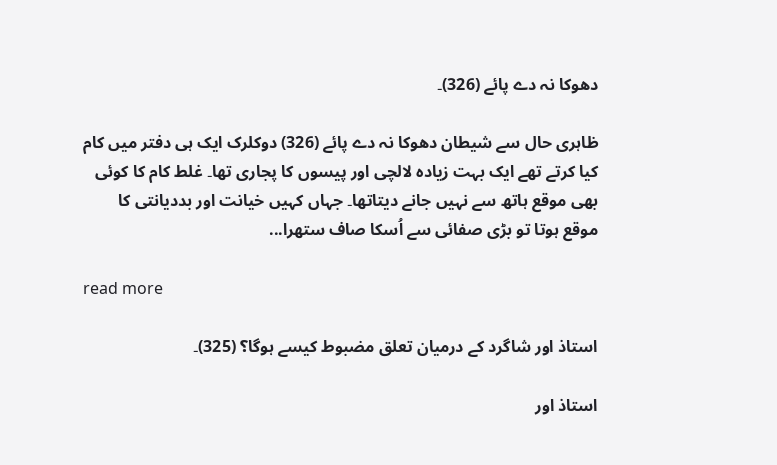دھوکا نہ دے پائے (326)۔

ظاہری حال سے شیطان دھوکا نہ دے پائے (326) دوکلرک ایک ہی دفتر میں کام کیا کرتے تھے ایک بہت زیادہ لالچی اور پیسوں کا پجاری تھا۔ غلط کام کا کوئی بھی موقع ہاتھ سے نہیں جانے دیتاتھا۔ جہاں کہیں خیانت اور بددیانتی کا موقع ہوتا تو بڑی صفائی سے اُسکا صاف ستھرا...

read more

استاذ اور شاگرد کے درمیان تعلق مضبوط کیسے ہوگا؟ (325)۔

استاذ اور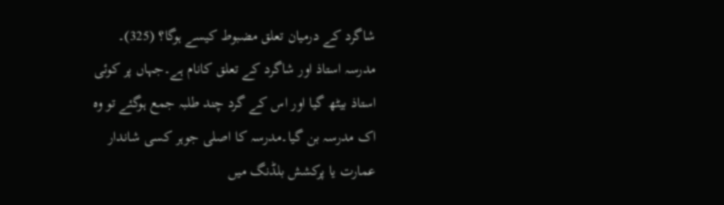شاگرد کے درمیان تعلق مضبوط کیسے ہوگا؟ (325)۔ مدرسہ استاذ اور شاگرد کے تعلق کانام ہے۔جہاں پر کوئی استاذ بیٹھ گیا اور اس کے گرد چند طلبہ جمع ہوگئے تو وہ اک مدرسہ بن گیا۔مدرسہ کا اصلی جوہر کسی شاندار عمارت یا پرکشش بلڈنگ میں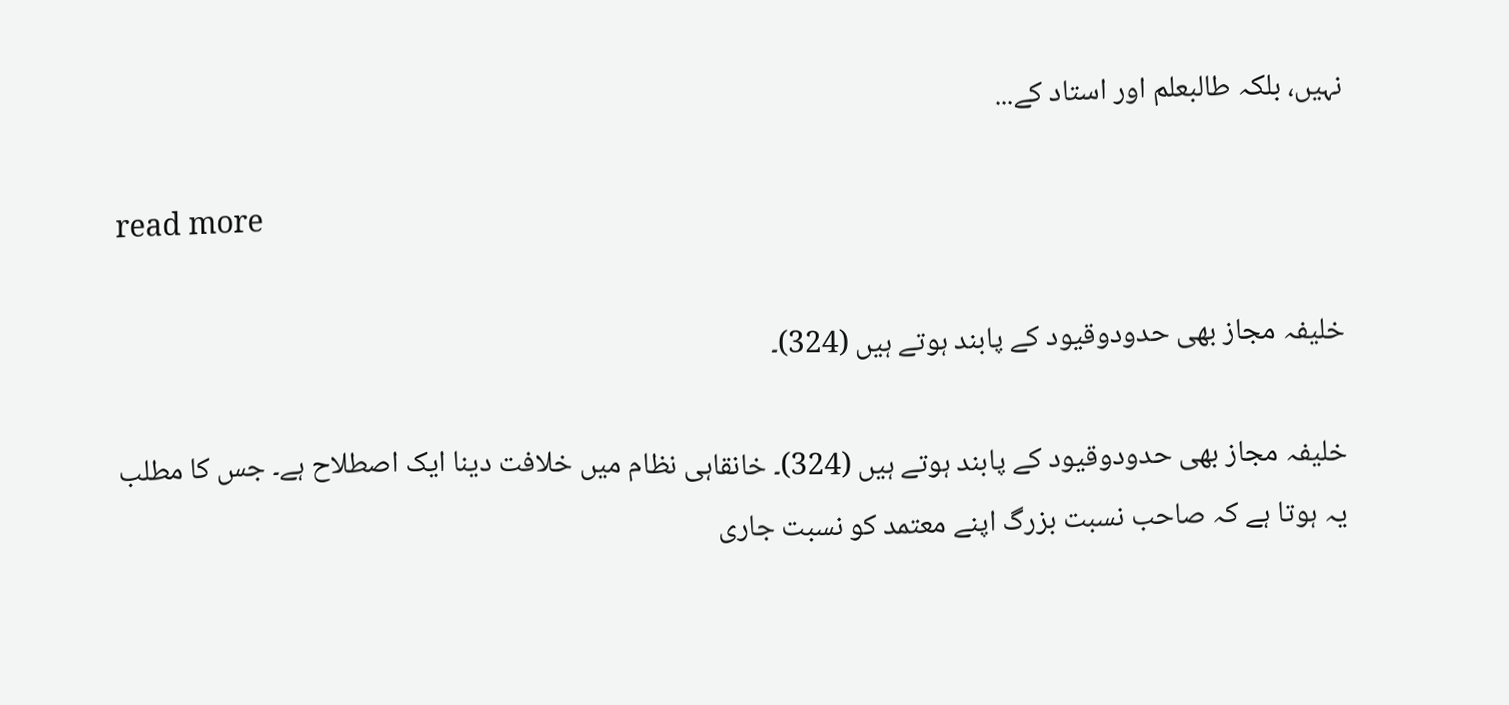نہیں، بلکہ طالبعلم اور استاد کے...

read more

خلیفہ مجاز بھی حدودوقیود کے پابند ہوتے ہیں (324)۔

خلیفہ مجاز بھی حدودوقیود کے پابند ہوتے ہیں (324)۔ خانقاہی نظام میں خلافت دینا ایک اصطلاح ہے۔ جس کا مطلب یہ ہوتا ہے کہ صاحب نسبت بزرگ اپنے معتمد کو نسبت جاری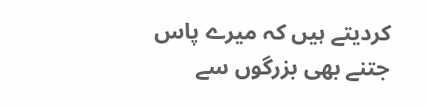کردیتے ہیں کہ میرے پاس جتنے بھی بزرگوں سے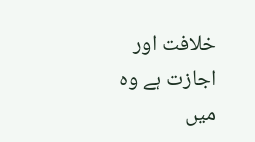خلافت اور اجازت ہے وہ میں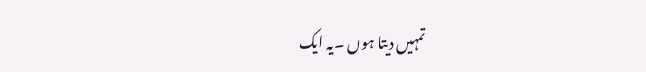تمہیں دیتا ہوں ۔یہ ایک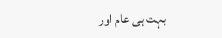بہت ہی عام اور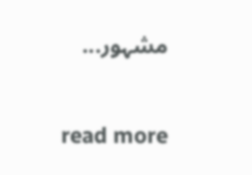مشہور...

read more